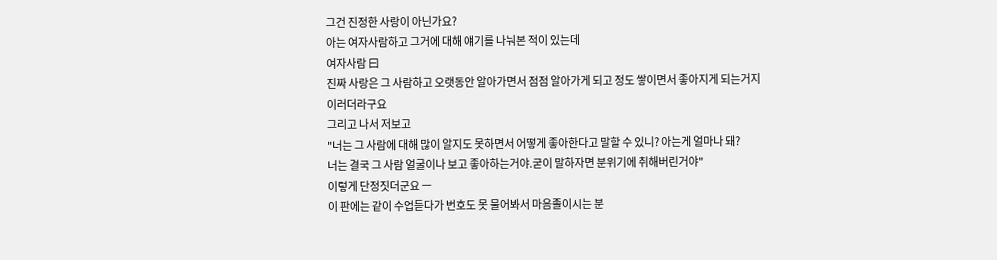그건 진정한 사랑이 아닌가요?
아는 여자사람하고 그거에 대해 얘기를 나눠본 적이 있는데
여자사람 曰
진짜 사랑은 그 사람하고 오랫동안 알아가면서 점점 알아가게 되고 정도 쌓이면서 좋아지게 되는거지
이러더라구요
그리고 나서 저보고
"너는 그 사람에 대해 많이 알지도 못하면서 어떻게 좋아한다고 말할 수 있니? 아는게 얼마나 돼?
너는 결국 그 사람 얼굴이나 보고 좋아하는거야.굳이 말하자면 분위기에 취해버린거야"
이렇게 단정짓더군요 ㅡ
이 판에는 같이 수업듣다가 번호도 못 물어봐서 마음졸이시는 분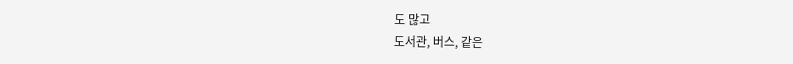도 많고
도서관, 버스, 같은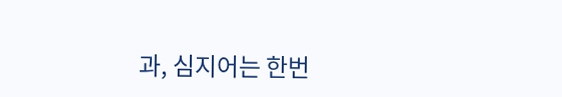과, 심지어는 한번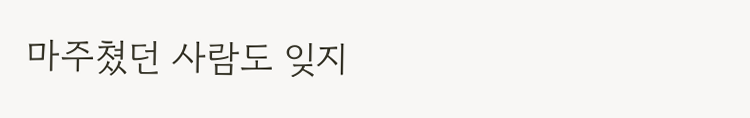마주쳤던 사람도 잊지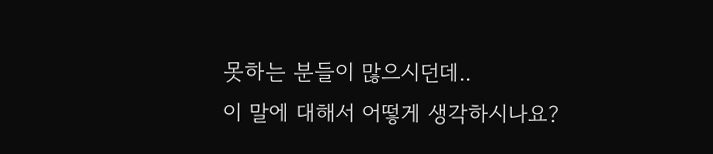못하는 분들이 많으시던데..
이 말에 대해서 어떻게 생각하시나요?